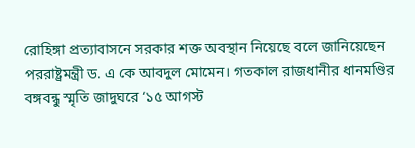রোহিঙ্গা প্রত্যাবাসনে সরকার শক্ত অবস্থান নিয়েছে বলে জানিয়েছেন পররাষ্ট্রমন্ত্রী ড. এ কে আবদুল মোমেন। গতকাল রাজধানীর ধানমণ্ডির বঙ্গবন্ধু স্মৃতি জাদুঘরে ‘১৫ আগস্ট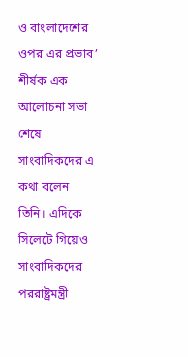ও বাংলাদেশের ওপর এর প্রভাব’ শীর্ষক এক আলোচনা সভা শেষে
সাংবাদিকদের এ কথা বলেন তিনি। এদিকে সিলেটে গিয়েও সাংবাদিকদের পররাষ্ট্রমন্ত্রী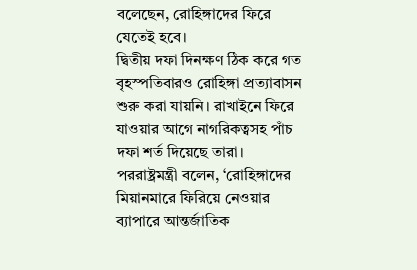বলেছেন, রোহিঙ্গাদের ফিরে যেতেই হবে।
দ্বিতীয় দফা দিনক্ষণ ঠিক করে গত বৃহস্পতিবারও রোহিঙ্গা প্রত্যাবাসন শুরু করা যায়নি। রাখাইনে ফিরে যাওয়ার আগে নাগরিকত্বসহ পাঁচ দফা শর্ত দিয়েছে তারা।
পররাষ্ট্রমন্ত্রী বলেন, ‘রোহিঙ্গাদের মিয়ানমারে ফিরিয়ে নেওয়ার ব্যাপারে আন্তর্জাতিক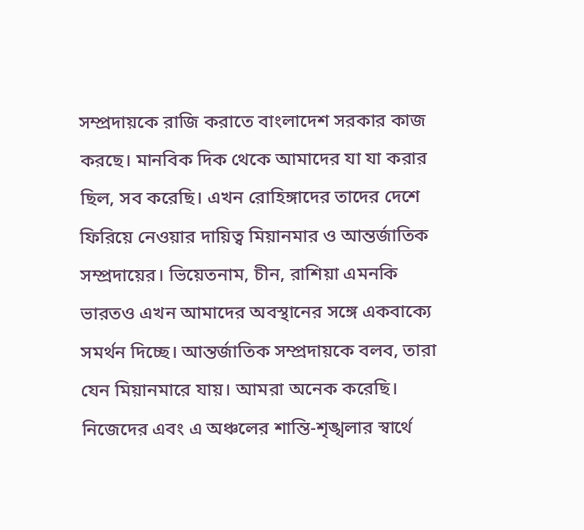সম্প্রদায়কে রাজি করাতে বাংলাদেশ সরকার কাজ করছে। মানবিক দিক থেকে আমাদের যা যা করার ছিল, সব করেছি। এখন রোহিঙ্গাদের তাদের দেশে ফিরিয়ে নেওয়ার দায়িত্ব মিয়ানমার ও আন্তর্জাতিক সম্প্রদায়ের। ভিয়েতনাম, চীন, রাশিয়া এমনকি ভারতও এখন আমাদের অবস্থানের সঙ্গে একবাক্যে সমর্থন দিচ্ছে। আন্তর্জাতিক সম্প্রদায়কে বলব, তারা যেন মিয়ানমারে যায়। আমরা অনেক করেছি। নিজেদের এবং এ অঞ্চলের শান্তি-শৃঙ্খলার স্বার্থে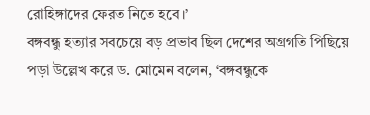রোহিঙ্গাদের ফেরত নিতে হবে।’
বঙ্গবন্ধু হত্যার সবচেয়ে বড় প্রভাব ছিল দেশের অগ্রগতি পিছিয়ে পড়া উল্লেখ করে ড. মোমেন বলেন, ‘বঙ্গবন্ধুকে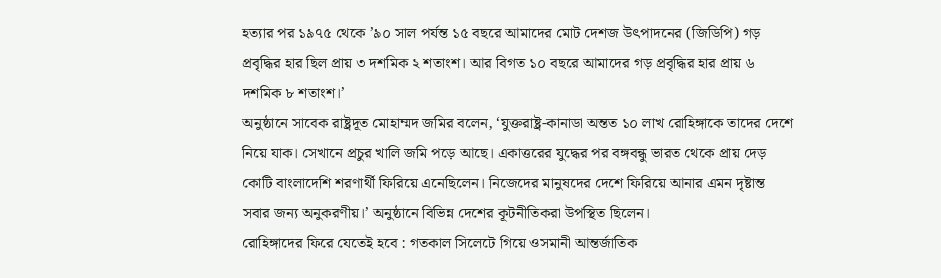হত্যার পর ১৯৭৫ থেকে ’৯০ সাল পর্যন্ত ১৫ বছরে আমাদের মোট দেশজ উৎপাদনের (জিডিপি) গড় প্রবৃদ্ধির হার ছিল প্রায় ৩ দশমিক ২ শতাংশ। আর বিগত ১০ বছরে আমাদের গড় প্রবৃদ্ধির হার প্রায় ৬ দশমিক ৮ শতাংশ।’
অনুষ্ঠানে সাবেক রাষ্ট্রদূত মোহাম্মদ জমির বলেন, ‘যুক্তরাষ্ট্র-কানাডা অন্তত ১০ লাখ রোহিঙ্গাকে তাদের দেশে নিয়ে যাক। সেখানে প্রচুর খালি জমি পড়ে আছে। একাত্তরের যুদ্ধের পর বঙ্গবন্ধু ভারত থেকে প্রায় দেড় কোটি বাংলাদেশি শরণার্থী ফিরিয়ে এনেছিলেন। নিজেদের মানুষদের দেশে ফিরিয়ে আনার এমন দৃষ্টান্ত সবার জন্য অনুকরণীয়।’ অনুষ্ঠানে বিভিন্ন দেশের কূটনীতিকরা উপস্থিত ছিলেন।
রোহিঙ্গাদের ফিরে যেতেই হবে : গতকাল সিলেটে গিয়ে ওসমানী আন্তর্জাতিক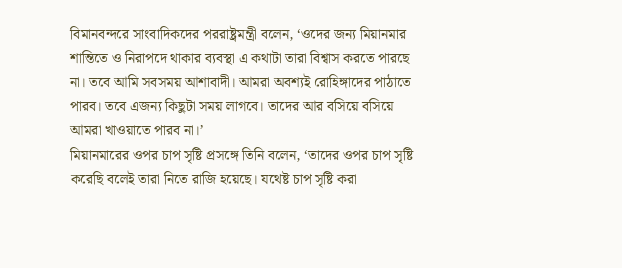বিমানবন্দরে সাংবাদিকদের পররাষ্ট্রমন্ত্রী বলেন, ‘ওদের জন্য মিয়ানমার শান্তিতে ও নিরাপদে থাকার ব্যবস্থা এ কথাটা তারা বিশ্বাস করতে পারছে না। তবে আমি সবসময় আশাবাদী। আমরা অবশ্যই রোহিঙ্গাদের পাঠাতে পারব। তবে এজন্য কিছুটা সময় লাগবে। তাদের আর বসিয়ে বসিয়ে আমরা খাওয়াতে পারব না।’
মিয়ানমারের ওপর চাপ সৃষ্টি প্রসঙ্গে তিনি বলেন, ‘তাদের ওপর চাপ সৃষ্টি করেছি বলেই তারা নিতে রাজি হয়েছে। যথেষ্ট চাপ সৃষ্টি করা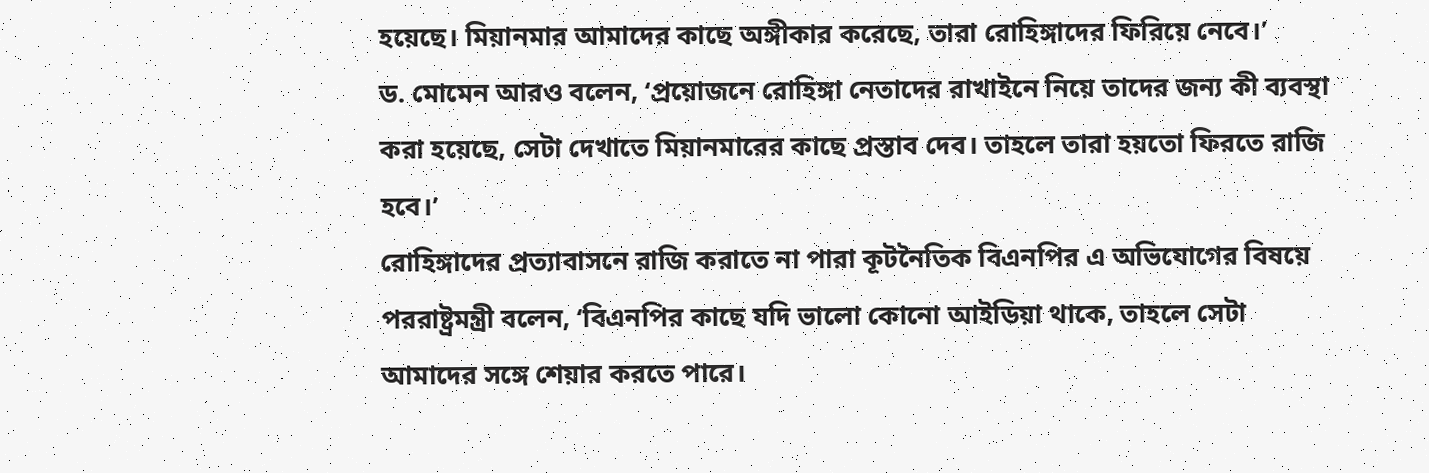হয়েছে। মিয়ানমার আমাদের কাছে অঙ্গীকার করেছে, তারা রোহিঙ্গাদের ফিরিয়ে নেবে।’
ড. মোমেন আরও বলেন, ‘প্রয়োজনে রোহিঙ্গা নেতাদের রাখাইনে নিয়ে তাদের জন্য কী ব্যবস্থা করা হয়েছে, সেটা দেখাতে মিয়ানমারের কাছে প্রস্তাব দেব। তাহলে তারা হয়তো ফিরতে রাজি হবে।’
রোহিঙ্গাদের প্রত্যাবাসনে রাজি করাতে না পারা কূটনৈতিক বিএনপির এ অভিযোগের বিষয়ে পররাষ্ট্রমন্ত্রী বলেন, ‘বিএনপির কাছে যদি ভালো কোনো আইডিয়া থাকে, তাহলে সেটা আমাদের সঙ্গে শেয়ার করতে পারে।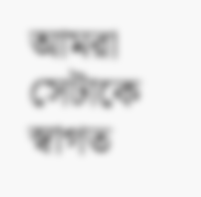আমরা সেটাকে স্বাগত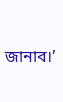জানাব।’